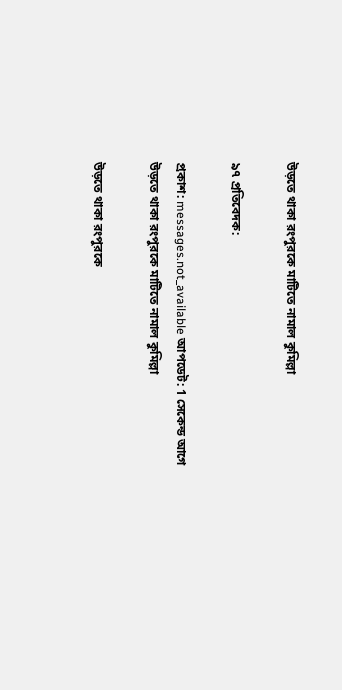উড়তে থাকা রংপুরকে মাটিতে নামাল কুমিল্লা

৯৭ প্রতিবেদক:

প্রকাশ: messages.not_available আপডেট: 1 সেকেন্ড আগে
উড়তে থাকা রংপুরকে মাটিতে নামাল কুমিল্লা

উড়তে থাকা রংপুরকে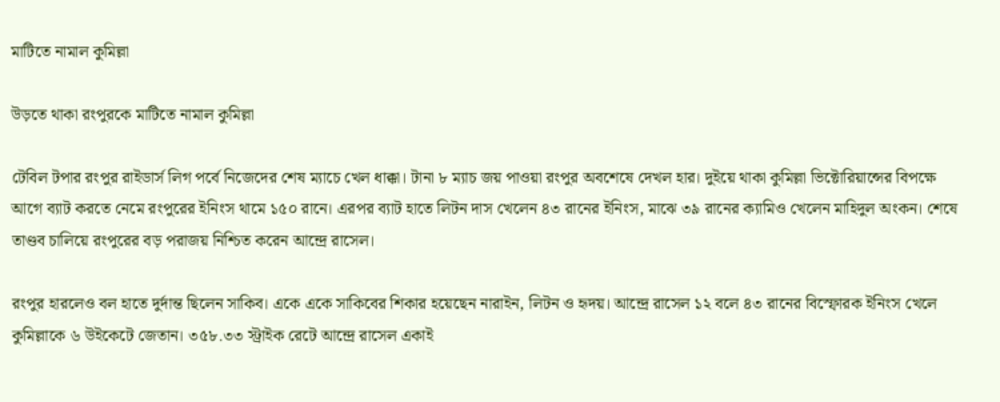মাটিতে নামাল কুমিল্লা

উড়তে থাকা রংপুরকে মাটিতে নামাল কুমিল্লা

টেবিল টপার রংপুর রাইডার্স লিগ পর্বে নিজেদের শেষ ম্যাচে খেল ধাক্কা। টানা ৮ ম্যাচ জয় পাওয়া রংপুর অবশেষে দেখল হার। দুইয়ে থাকা কুমিল্লা ভিক্টোরিয়ান্সের বিপক্ষে আগে ব্যাট করতে নেমে রংপুরের ইনিংস থামে ১৫০ রানে। এরপর ব্যাট হাতে লিটন দাস খেলেন ৪৩ রানের ইনিংস, মাঝে ৩৯ রানের ক্যামিও খেলেন মাহিদুল অংকন। শেষে তাণ্ডব চালিয়ে রংপুরের বড় পরাজয় নিশ্চিত করেন আন্দ্রে রাসেল।

রংপুর হারলেও বল হাতে দুর্দান্ত ছিলেন সাকিব। একে একে সাকিবের শিকার হয়েছেন নারাইন, লিটন ও হৃদয়। আন্দ্রে রাসেল ১২ বলে ৪৩ রানের বিস্ফোরক ইনিংস খেলে কুমিল্লাকে ৬ উইকেটে জেতান। ৩৫৮.৩৩ স্ট্রাইক রেটে আন্দ্রে রাসেল একাই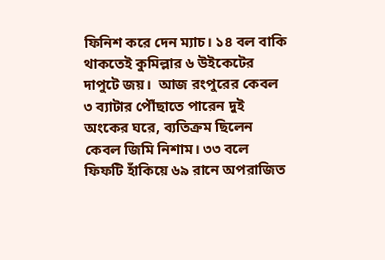ফিনিশ করে দেন ম্যাচ। ১৪ বল বাকি থাকতেই কুমিল্লার ৬ উইকেটের দাপুটে জয়।  আজ রংপুরের কেবল ৩ ব্যাটার পৌঁছাতে পারেন দুই অংকের ঘরে, ব্যতিক্রম ছিলেন কেবল জিমি নিশাম। ৩৩ বলে ফিফটি হাঁকিয়ে ৬৯ রানে অপরাজিত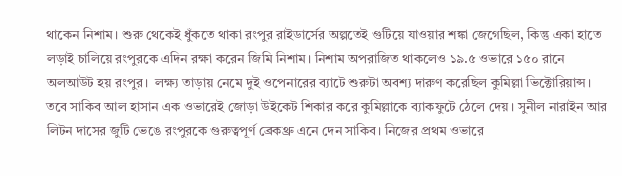থাকেন নিশাম। শুরু থেকেই ধুঁকতে থাকা রংপুর রাইডার্সের অল্পতেই গুটিয়ে যাওয়ার শঙ্কা জেগেছিল, কিন্তু একা হাতে লড়াই চালিয়ে রংপুরকে এদিন রক্ষা করেন জিমি নিশাম। নিশাম অপরাজিত থাকলেও ১৯.৫ ওভারে ১৫০ রানে অলআউট হয় রংপুর।  লক্ষ্য তাড়ায় নেমে দুই ওপেনারের ব্যাটে শুরুটা অবশ্য দারুণ করেছিল কুমিল্লা ভিক্টোরিয়ান্স। তবে সাকিব আল হাসান এক ওভারেই জোড়া উইকেট শিকার করে কুমিল্লাকে ব্যাকফুটে ঠেলে দেয়। সুনীল নারাইন আর লিটন দাসের জুটি ভেঙে রংপুরকে গুরুত্বপূর্ণ ব্রেকথ্রু এনে দেন সাকিব। নিজের প্রথম ওভারে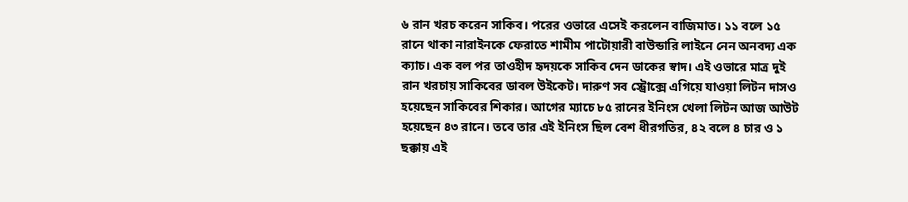৬ রান খরচ করেন সাকিব। পরের ওভারে এসেই করলেন বাজিমাত। ১১ বলে ১৫ রানে থাকা নারাইনকে ফেরাতে শামীম পাটোয়ারী বাউন্ডারি লাইনে নেন অনবদ্য এক ক্যাচ। এক বল পর তাওহীদ হৃদয়কে সাকিব দেন ডাকের স্বাদ। এই ওভারে মাত্র দুই রান খরচায় সাকিবের ডাবল উইকেট। দারুণ সব স্ট্রোক্সে এগিয়ে যাওয়া লিটন দাসও হয়েছেন সাকিবের শিকার। আগের ম্যাচে ৮৫ রানের ইনিংস খেলা লিটন আজ আউট হয়েছেন ৪৩ রানে। তবে তার এই ইনিংস ছিল বেশ ধীরগতির, ৪২ বলে ৪ চার ও ১ ছক্কায় এই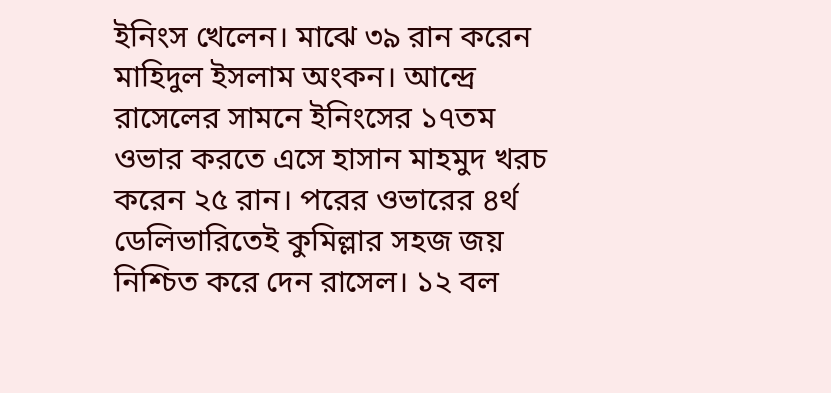ইনিংস খেলেন। মাঝে ৩৯ রান করেন মাহিদুল ইসলাম অংকন। আন্দ্রে রাসেলের সামনে ইনিংসের ১৭তম ওভার করতে এসে হাসান মাহমুদ খরচ করেন ২৫ রান। পরের ওভারের ৪র্থ ডেলিভারিতেই কুমিল্লার সহজ জয় নিশ্চিত করে দেন রাসেল। ১২ বল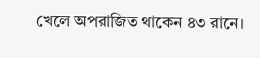খেলে অপরাজিত থাকেন ৪৩ রানে।